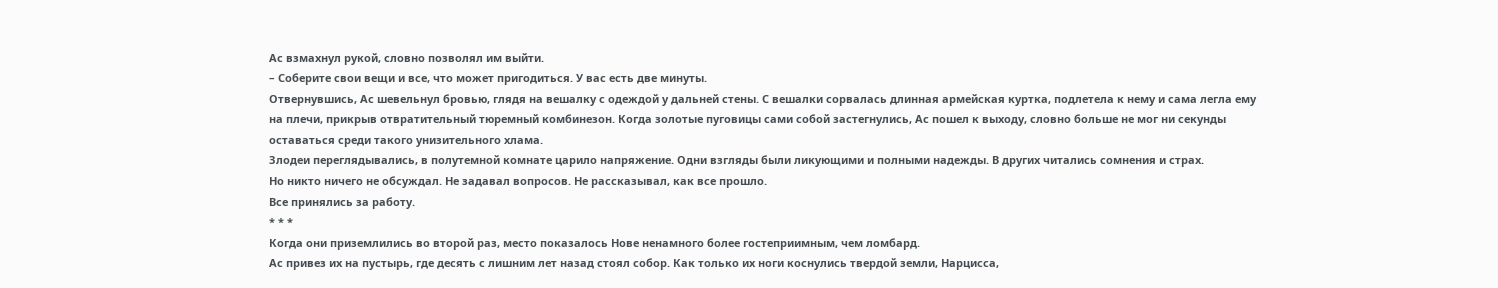Ас взмахнул рукой, словно позволял им выйти.
– Соберите свои вещи и все, что может пригодиться. У вас есть две минуты.
Отвернувшись, Ас шевельнул бровью, глядя на вешалку с одеждой у дальней стены. С вешалки сорвалась длинная армейская куртка, подлетела к нему и сама легла ему на плечи, прикрыв отвратительный тюремный комбинезон. Когда золотые пуговицы сами собой застегнулись, Ас пошел к выходу, словно больше не мог ни секунды оставаться среди такого унизительного хлама.
Злодеи переглядывались, в полутемной комнате царило напряжение. Одни взгляды были ликующими и полными надежды. В других читались сомнения и страх.
Но никто ничего не обсуждал. Не задавал вопросов. Не рассказывал, как все прошло.
Все принялись за работу.
* * *
Когда они приземлились во второй раз, место показалось Нове ненамного более гостеприимным, чем ломбард.
Ас привез их на пустырь, где десять с лишним лет назад стоял собор. Как только их ноги коснулись твердой земли, Нарцисса,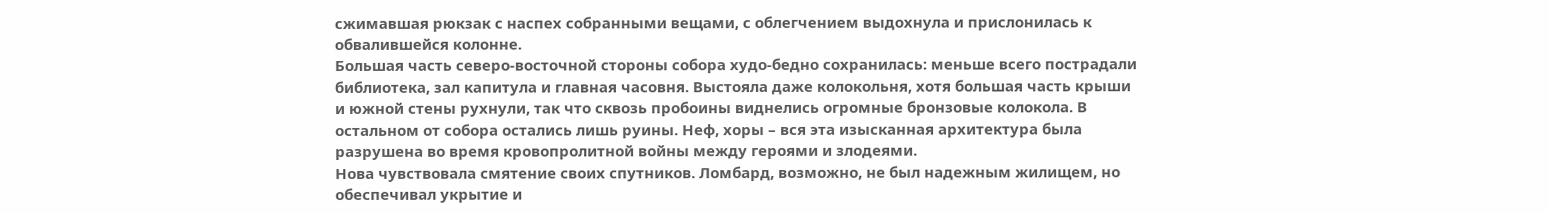сжимавшая рюкзак с наспех собранными вещами, с облегчением выдохнула и прислонилась к обвалившейся колонне.
Большая часть северо-восточной стороны собора худо-бедно сохранилась: меньше всего пострадали библиотека, зал капитула и главная часовня. Выстояла даже колокольня, хотя большая часть крыши и южной стены рухнули, так что сквозь пробоины виднелись огромные бронзовые колокола. В остальном от собора остались лишь руины. Неф, хоры – вся эта изысканная архитектура была разрушена во время кровопролитной войны между героями и злодеями.
Нова чувствовала смятение своих спутников. Ломбард, возможно, не был надежным жилищем, но обеспечивал укрытие и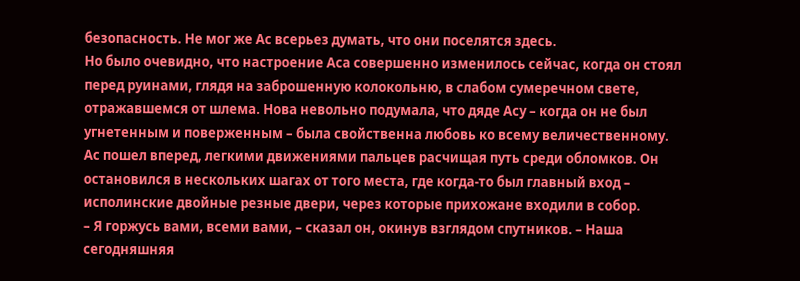безопасность. Не мог же Ас всерьез думать, что они поселятся здесь.
Но было очевидно, что настроение Аса совершенно изменилось сейчас, когда он стоял перед руинами, глядя на заброшенную колокольню, в слабом сумеречном свете, отражавшемся от шлема. Нова невольно подумала, что дяде Асу – когда он не был угнетенным и поверженным – была свойственна любовь ко всему величественному.
Ас пошел вперед, легкими движениями пальцев расчищая путь среди обломков. Он остановился в нескольких шагах от того места, где когда-то был главный вход – исполинские двойные резные двери, через которые прихожане входили в собор.
– Я горжусь вами, всеми вами, – сказал он, окинув взглядом спутников. – Наша сегодняшняя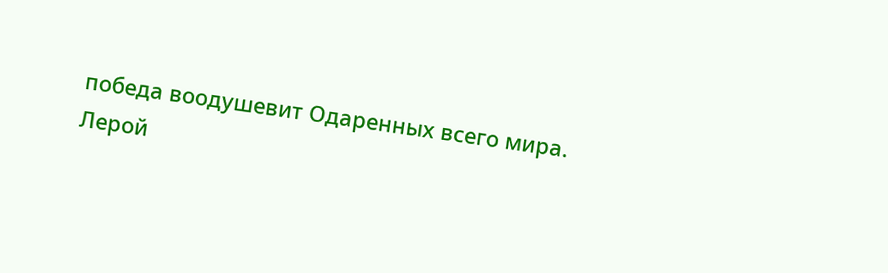победа воодушевит Одаренных всего мира.
Лерой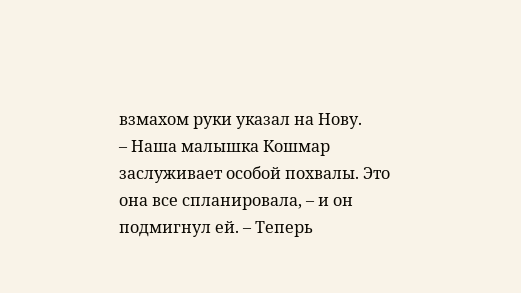взмахом руки указал на Нову.
– Наша малышка Кошмар заслуживает особой похвалы. Это она все спланировала, – и он подмигнул ей. – Теперь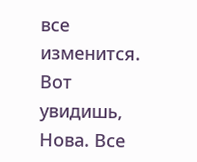все изменится. Вот увидишь, Нова. Все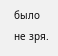было не зря.